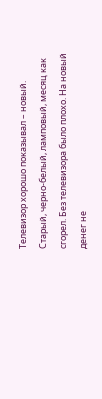Телевизор хорошо показывал – новый. Старый, черно-белый, ламповый, месяц как сгорел. Без телевизора было плохо. На новый денег не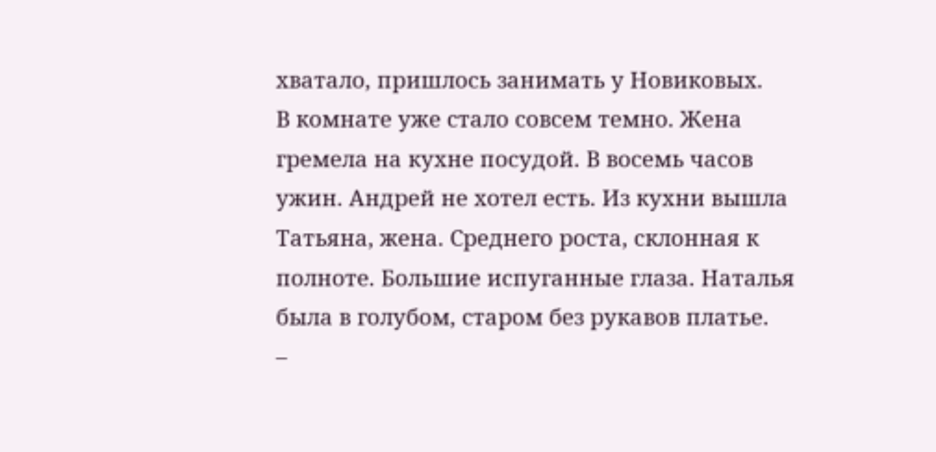хватало, пришлось занимать у Новиковых.
В комнате уже стало совсем темно. Жена гремела на кухне посудой. В восемь часов ужин. Андрей не хотел есть. Из кухни вышла Татьяна, жена. Среднего роста, склонная к полноте. Большие испуганные глаза. Наталья была в голубом, старом без рукавов платье.
–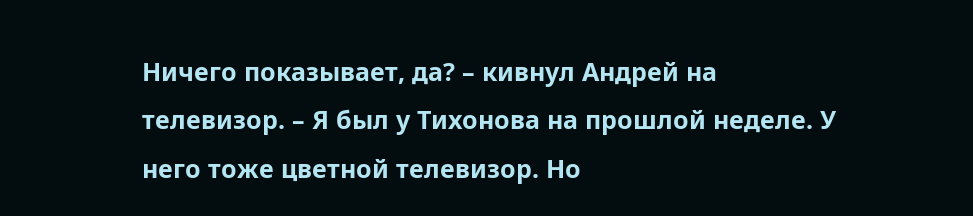Ничего показывает, да? – кивнул Андрей на телевизор. – Я был у Тихонова на прошлой неделе. У него тоже цветной телевизор. Но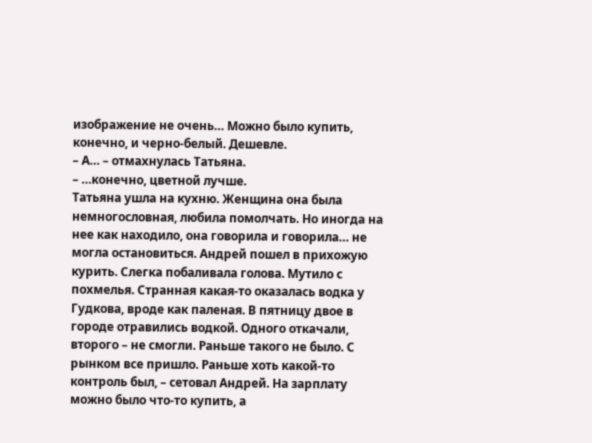изображение не очень… Можно было купить, конечно, и черно-белый. Дешевле.
– А… – отмахнулась Татьяна.
– …конечно, цветной лучше.
Татьяна ушла на кухню. Женщина она была немногословная, любила помолчать. Но иногда на нее как находило, она говорила и говорила… не могла остановиться. Андрей пошел в прихожую курить. Слегка побаливала голова. Мутило с похмелья. Странная какая-то оказалась водка у Гудкова, вроде как паленая. В пятницу двое в городе отравились водкой. Одного откачали, второго – не смогли. Раньше такого не было. С рынком все пришло. Раньше хоть какой-то контроль был, – сетовал Андрей. На зарплату можно было что-то купить, а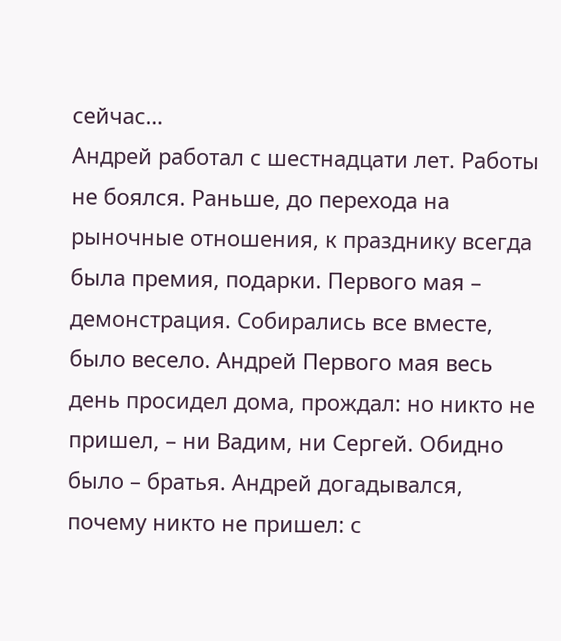сейчас…
Андрей работал с шестнадцати лет. Работы не боялся. Раньше, до перехода на рыночные отношения, к празднику всегда была премия, подарки. Первого мая – демонстрация. Собирались все вместе, было весело. Андрей Первого мая весь день просидел дома, прождал: но никто не пришел, – ни Вадим, ни Сергей. Обидно было – братья. Андрей догадывался, почему никто не пришел: с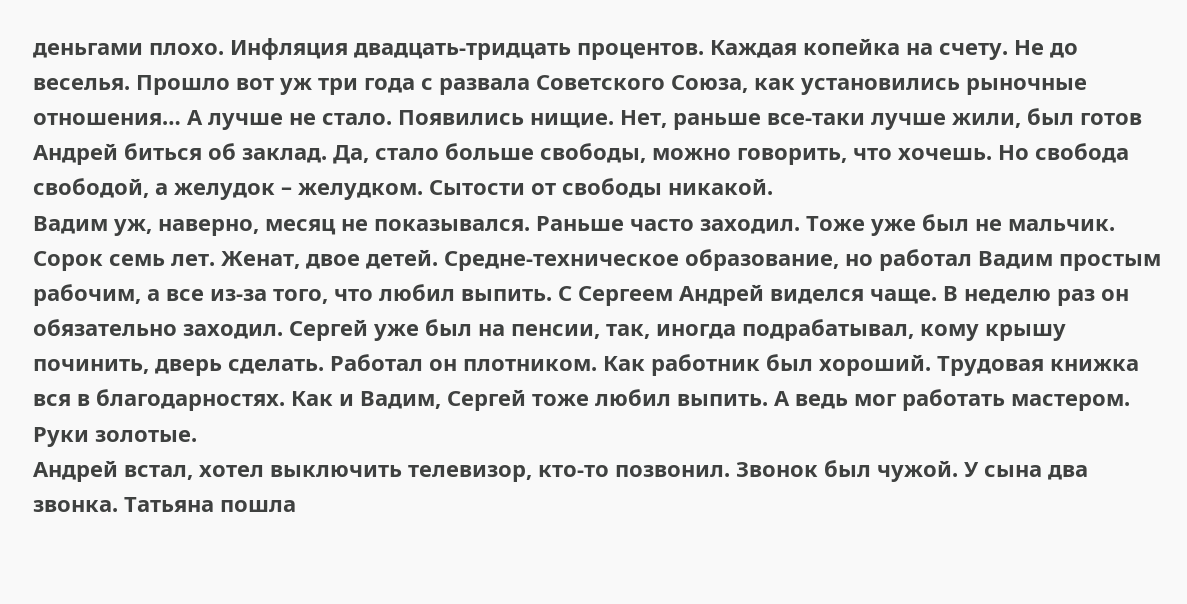деньгами плохо. Инфляция двадцать-тридцать процентов. Каждая копейка на счету. Не до веселья. Прошло вот уж три года с развала Советского Союза, как установились рыночные отношения… А лучше не стало. Появились нищие. Нет, раньше все-таки лучше жили, был готов Андрей биться об заклад. Да, стало больше свободы, можно говорить, что хочешь. Но свобода свободой, а желудок – желудком. Сытости от свободы никакой.
Вадим уж, наверно, месяц не показывался. Раньше часто заходил. Тоже уже был не мальчик. Сорок семь лет. Женат, двое детей. Средне-техническое образование, но работал Вадим простым рабочим, а все из-за того, что любил выпить. С Сергеем Андрей виделся чаще. В неделю раз он обязательно заходил. Сергей уже был на пенсии, так, иногда подрабатывал, кому крышу починить, дверь сделать. Работал он плотником. Как работник был хороший. Трудовая книжка вся в благодарностях. Как и Вадим, Сергей тоже любил выпить. А ведь мог работать мастером. Руки золотые.
Андрей встал, хотел выключить телевизор, кто-то позвонил. Звонок был чужой. У сына два звонка. Татьяна пошла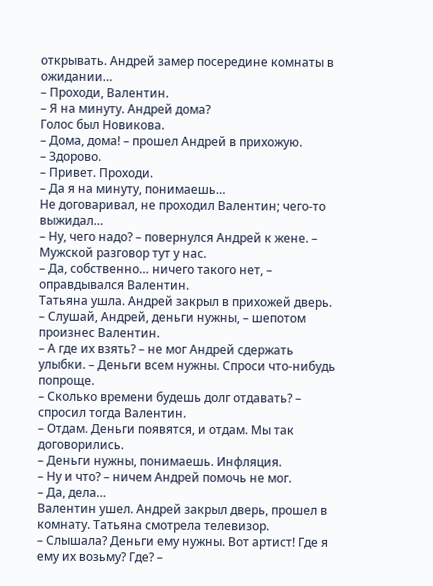открывать. Андрей замер посередине комнаты в ожидании…
– Проходи, Валентин.
– Я на минуту. Андрей дома?
Голос был Новикова.
– Дома, дома! – прошел Андрей в прихожую.
– Здорово.
– Привет. Проходи.
– Да я на минуту, понимаешь…
Не договаривал, не проходил Валентин; чего-то выжидал…
– Ну, чего надо? – повернулся Андрей к жене. – Мужской разговор тут у нас.
– Да, собственно… ничего такого нет, – оправдывался Валентин.
Татьяна ушла. Андрей закрыл в прихожей дверь.
– Слушай, Андрей, деньги нужны, – шепотом произнес Валентин.
– А где их взять? – не мог Андрей сдержать улыбки. – Деньги всем нужны. Спроси что-нибудь попроще.
– Сколько времени будешь долг отдавать? – спросил тогда Валентин.
– Отдам. Деньги появятся, и отдам. Мы так договорились.
– Деньги нужны, понимаешь. Инфляция.
– Ну и что? – ничем Андрей помочь не мог.
– Да, дела…
Валентин ушел. Андрей закрыл дверь, прошел в комнату. Татьяна смотрела телевизор.
– Слышала? Деньги ему нужны. Вот артист! Где я ему их возьму? Где? –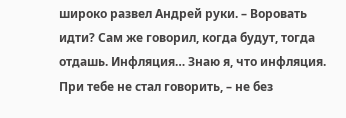широко развел Андрей руки. – Воровать идти? Сам же говорил, когда будут, тогда отдашь. Инфляция… Знаю я, что инфляция. При тебе не стал говорить, – не без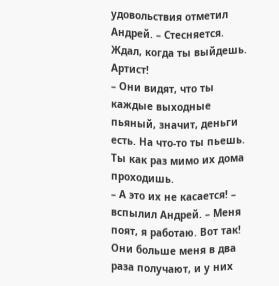удовольствия отметил Андрей. – Стесняется. Ждал, когда ты выйдешь. Артист!
– Они видят, что ты каждые выходные пьяный, значит, деньги есть. На что-то ты пьешь. Ты как раз мимо их дома проходишь.
– А это их не касается! – вспылил Андрей. – Меня поят, я работаю. Вот так! Они больше меня в два раза получают, и у них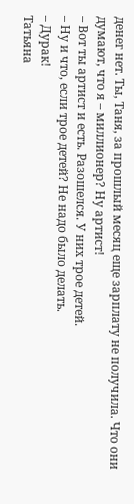денег нет. Ты, Таня, за прошлый месяц еще зарплату не получила. Что они думают, что я – миллионер? Ну артист!
– Вот ты артист и есть. Разошелся. У них трое детей.
– Ну и что, если трое детей? Не надо было делать.
– Дурак!
Татьяна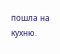пошла на кухню.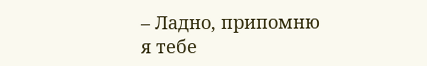– Ладно, припомню я тебе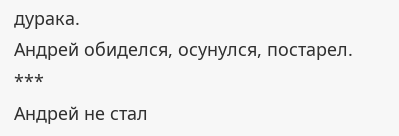дурака.
Андрей обиделся, осунулся, постарел.
***
Андрей не стал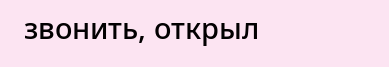звонить, открыл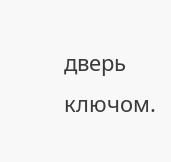дверь ключом.